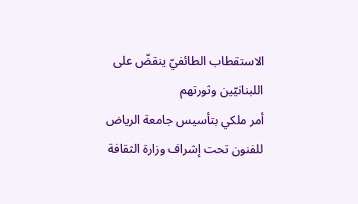الاستقطاب الطائفيّ ينقضّ على اللبنانيّين وثورتهم
أمر ملكي بتأسيس جامعة الرياض للفنون تحت إشراف وزارة الثقافة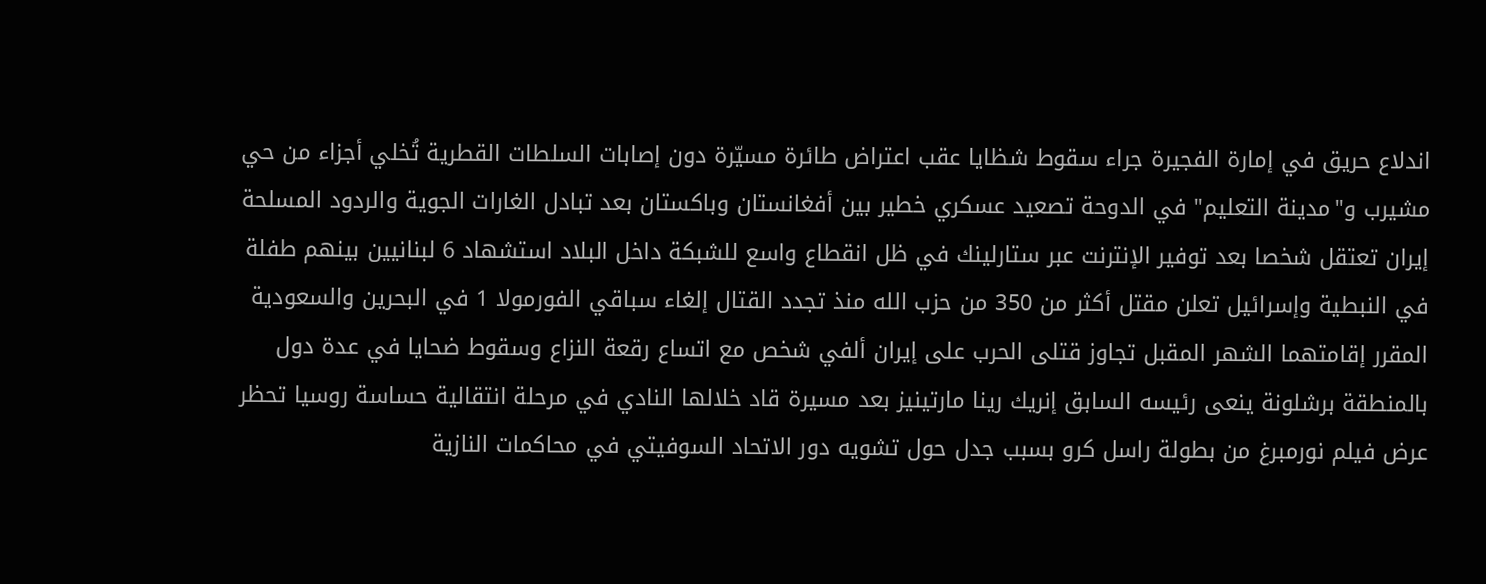اندلاع حريق في إمارة الفجيرة جراء سقوط شظايا عقب اعتراض طائرة مسيّرة دون إصابات السلطات القطرية تُخلي أجزاء من حي مشيرب و"مدينة التعليم" في الدوحة تصعيد عسكري خطير بين أفغانستان وباكستان بعد تبادل الغارات الجوية والردود المسلحة إيران تعتقل شخصا بعد توفير الإنترنت عبر ستارلينك في ظل انقطاع واسع للشبكة داخل البلاد استشهاد 6 لبنانيين بينهم طفلة في النبطية وإسرائيل تعلن مقتل أكثر من 350 من حزب الله منذ تجدد القتال إلغاء سباقي الفورمولا 1 في البحرين والسعودية المقرر إقامتهما الشهر المقبل تجاوز قتلى الحرب على إيران ألفي شخص مع اتساع رقعة النزاع وسقوط ضحايا في عدة دول بالمنطقة برشلونة ينعى رئيسه السابق إنريك رينا مارتينيز بعد مسيرة قاد خلالها النادي في مرحلة انتقالية حساسة روسيا تحظر عرض فيلم نورمبرغ من بطولة راسل كرو بسبب جدل حول تشويه دور الاتحاد السوفيتي في محاكمات النازية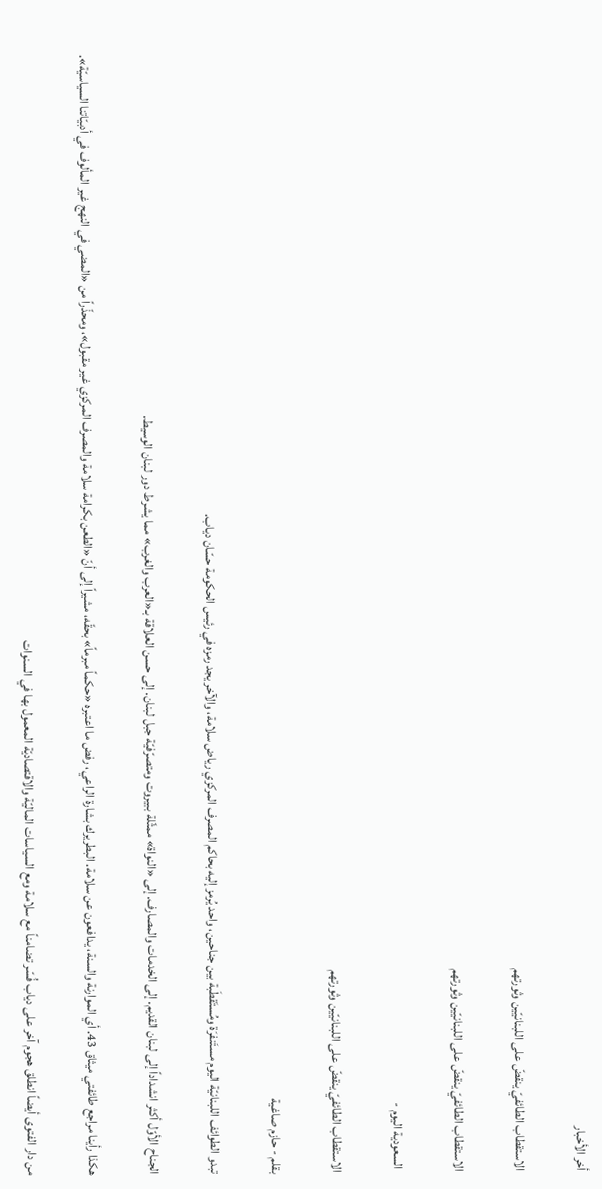أخر الأخبار

الاستقطاب الطائفيّ ينقضّ على اللبنانيّين وثورتهم

الاستقطاب الطائفيّ ينقضّ على اللبنانيّين وثورتهم

 السعودية اليوم -

الاستقطاب الطائفيّ ينقضّ على اللبنانيّين وثورتهم

بقلم - حازم صاغية

تبدو الطوائف اللبنانيّة اليوم مستَنفرَة ومُستَقطَبة بين جناحين، واحد يُرمز إليه بحاكم المصرف المركزي رياض سلامة، والآخر يجد رمزه في رئيس الحكومة حسّان دياب.

الجناح الأوّل أكثر انشداداً إلى لبنان القديم. إلى الخدمات والمصارف. إلى «النواة» ممثّلة ببيروت ومتصرّفيّة جبل لبنان. إلى حسن العلاقة بـ«العرب والغرب» مما يشرط دور لبنان الوسيط.

هكذا رأينا مراجع طائفتي ميثاق 43. أي الموارنة والسنة، يدافعون عن سلامة. البطريرك بشارة الراعي، رفض ما اعتبره «حكماً مبرماً» بحقّه، مشيراً إلى أنّ «الطعن بكرامة سلامة والمصرف المركزي غير مقبول»، ومحذّراً من «المضي في النهج غير المألوف في أدبيّاتنا السياسيّة».

من دار الفتوى أيضاً انطلق هجوم آخر على دياب فُسّر تضامناً مع سلامة ومع السياسات الماليّة والاقتصاديّة المعمول بها في السنوات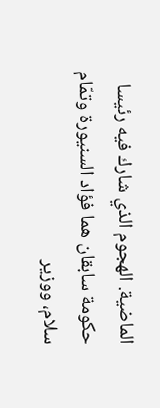الماضية. الهجوم الذي شارك فيه رئيسا حكومة سابقان هما فؤاد السنيورة وتمّام سلام، ووزير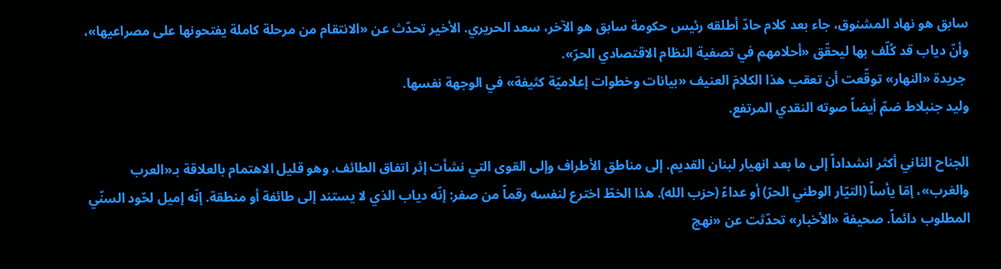سابق هو نهاد المشنوق، جاء بعد كلام حادّ أطلقه رئيس حكومة سابق هو الآخر، سعد الحريري. الأخير تحدّث عن «الانتقام من مرحلة كاملة يفتحونها على مصراعيها»، وأنّ دياب قد كُلّف بها ليحقّق «أحلامهم في تصفية النظام الاقتصادي الحرّ».
 جريدة «النهار» توقّعت أن تعقب هذا الكلامَ العنيف «بيانات وخطوات إعلاميّة كثيفة» في الوجهة نفسها.
وليد جنبلاط ضمّ أيضاً صوته النقدي المرتفع.

الجناح الثاني أكثر انشداداً إلى ما بعد انهيار لبنان القديم. إلى مناطق الأطراف وإلى القوى التي نشأت إثر اتفاق الطائف. وهو قليل الاهتمام بالعلاقة بـ«العرب والغرب»، إمّا يأساً (التيّار الوطني الحرّ) أو عداءً (حزب الله). هذا الخطّ اخترع لنفسه رقماً من صفر: إنّه دياب الذي لا يستند إلى طائفة أو منطقة. إنّه إميل لحّود السنّي المطلوب دائماً. صحيفة «الأخبار» تحدّثت عن «نهج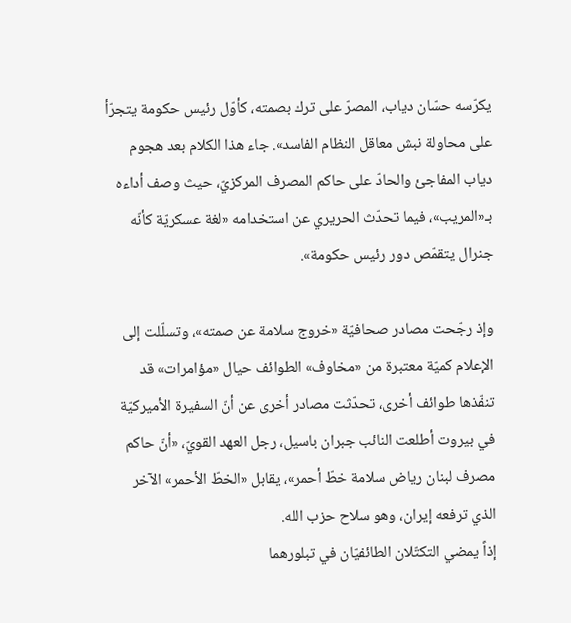يكرّسه حسّان دياب، المصرّ على ترك بصمته، كأوّل رئيس حكومة يتجرّأ على محاولة نبش معاقل النظام الفاسد». جاء هذا الكلام بعد هجوم دياب المفاجئ والحادّ على حاكم المصرف المركزيّ، حيث وصف أداءه بـ«المريب»، فيما تحدّث الحريري عن استخدامه «لغة عسكريّة كأنّه جنرال يتقمّص دور رئيس حكومة».

وإذ رجّحت مصادر صحافيّة «خروج سلامة عن صمته»، وتسلّلت إلى الإعلام كميّة معتبرة من «مخاوف» الطوائف حيال «مؤامرات» قد تنفّذها طوائف أخرى، تحدّثت مصادر أخرى عن أنّ السفيرة الأميركيّة في بيروت أطلعت النائب جبران باسيل، رجل العهد القويّ، «أنّ حاكم مصرف لبنان رياض سلامة خطّ أحمر»، يقابل «الخطّ الأحمر» الآخر الذي ترفعه إيران، وهو سلاح حزب الله.
إذاً يمضي التكتّلان الطائفيّان في تبلورهما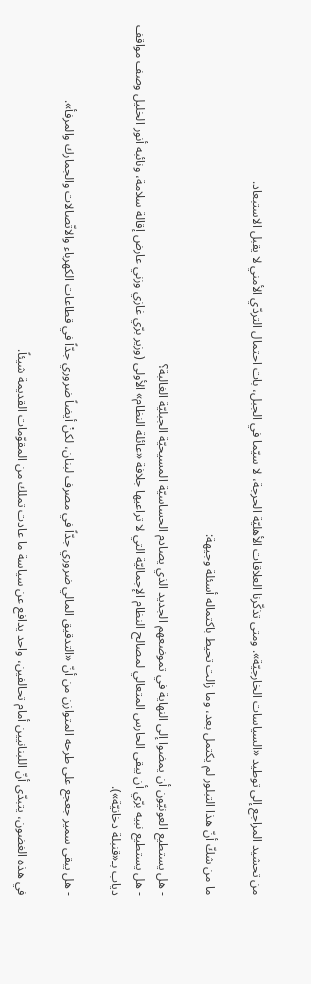من تحشيد المراجع إلى توطيد «السياسات الخارجيّة». ومتى تذكّرنا العلاقات الأهليّة الحرجة، لا سيّما في الجبل، بات احتمال التردّي الأمني لا يقبل الاستبعاد.

ما من شكّ أنّ هذا التبلور لم يكتمل بعد، وما زالت تحيط باكتماله أسئلة وجيهة:

- هل يستطيع العونيّون أن يمضوا إلى النهاية في تموضعهم الجديد الذي يصادم الحساسيّة المسيحيّة الجبليّة الغالبة؟
- هل يستطيع نبيه برّي أن يبقى الحارس المتعالي لمصالح النظام الإجماليّة التي لا تراعيها جلافة «عائلة النظام» الأولى (وزير برّي غازي وزني عارض إقالة سلامة، ونائبه أنور الخليل وصف مواقف دياب بـ«قنبلة دخانيّة»).

- هل يبقى سمير جعجع على طرحه المتوازن من أنّ «التدقيق المالي ضروري جدّاً في مصرف لبنان، لكنْ أيضاً ضروري جدّاً في قطاعات الكهرباء والاتّصالات والجمارك والمرفأ».

في هذه الغضون، يتبدّى أنّ اللبنانيين أمام تحالفين، واحد يدافع عن سياسة ما عادت تملك من المقوّمات القديمة شيئاً.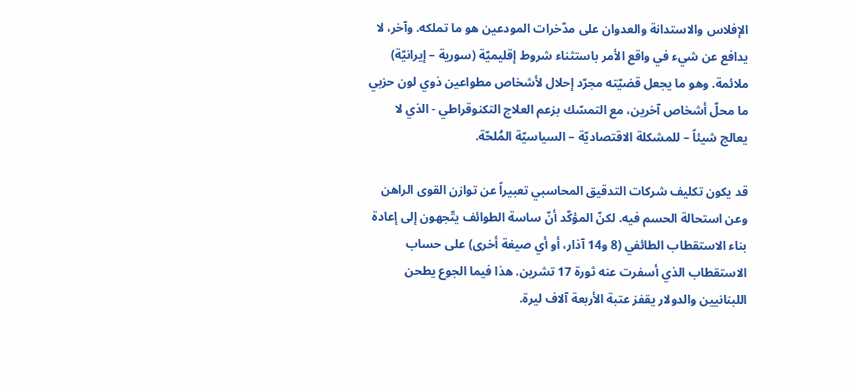الإفلاس والاستدانة والعدوان على مدّخرات المودعين هو ما تملكه. وآخر، لا يدافع عن شيء في واقع الأمر باستثناء شروط إقليميّة (سورية – إيرانيّة) ملائمة. وهو ما يجعل قضيّته مجرّد إحلال لأشخاص مطواعين ذوي لون حزبي ما محلّ أشخاص آخرين، مع التمسّك بزعم العلاج التكنوقراطي - الذي لا يعالج شيئاً – للمشكلة الاقتصاديّة – السياسيّة المُلحّة.

قد يكون تكليف شركات التدقيق المحاسبي تعبيراً عن توازن القوى الراهن وعن استحالة الحسم فيه. لكنّ المؤكّد أنّ ساسة الطوائف يتّجهون إلى إعادة بناء الاستقطاب الطائفي (8 و14 آذار، أو أي صيغة أخرى) على حساب الاستقطاب الذي أسفرت عنه ثورة 17 تشرين. هذا فيما الجوع يطحن اللبنانيين والدولار يقفز عتبة الأربعة آلاف ليرة.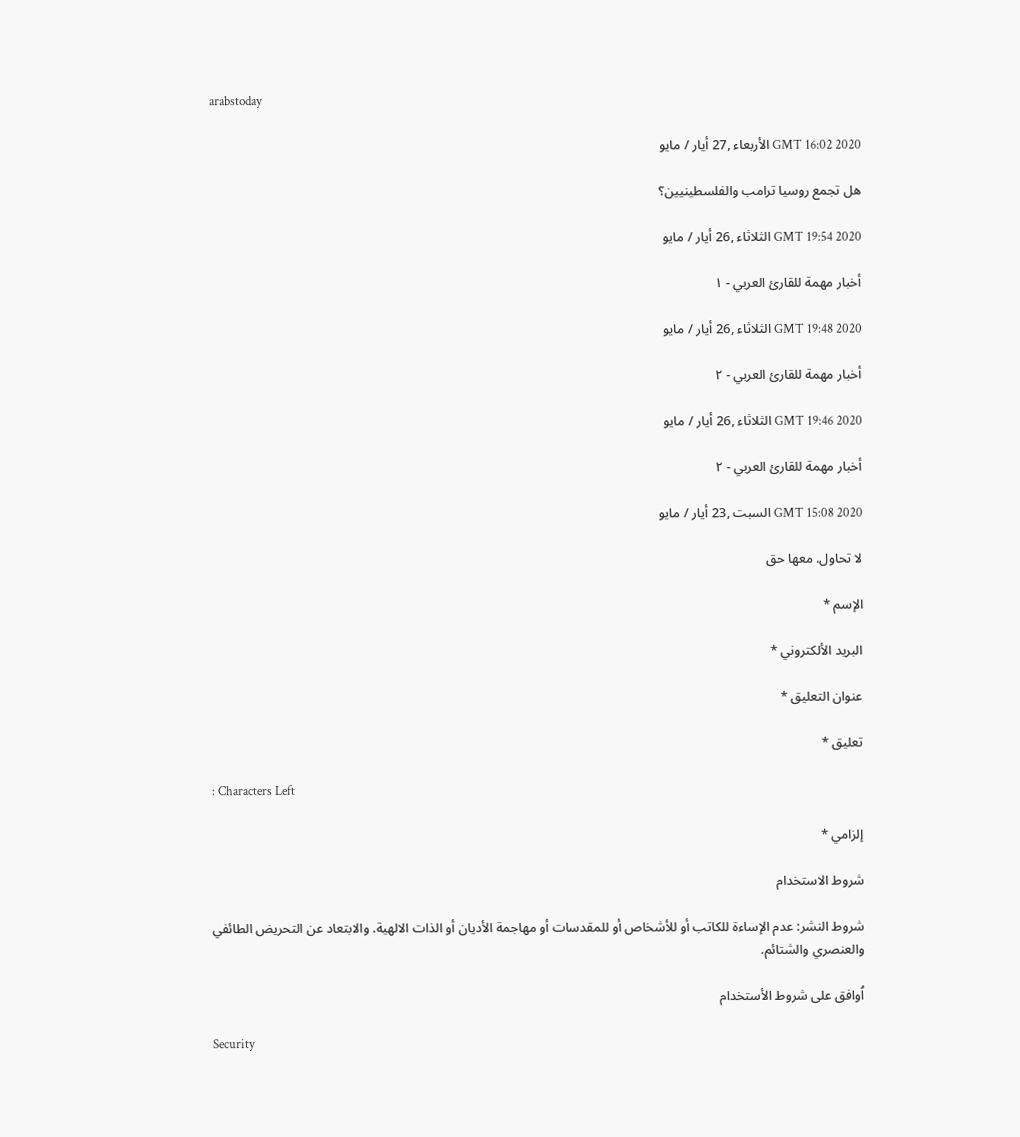arabstoday

GMT 16:02 2020 الأربعاء ,27 أيار / مايو

هل تجمع روسيا ترامب والفلسطينيين؟

GMT 19:54 2020 الثلاثاء ,26 أيار / مايو

أخبار مهمة للقارئ العربي - ١

GMT 19:48 2020 الثلاثاء ,26 أيار / مايو

أخبار مهمة للقارئ العربي - ٢

GMT 19:46 2020 الثلاثاء ,26 أيار / مايو

أخبار مهمة للقارئ العربي - ٢

GMT 15:08 2020 السبت ,23 أيار / مايو

لا تحاول. معها حق

الإسم *

البريد الألكتروني *

عنوان التعليق *

تعليق *

: Characters Left

إلزامي *

شروط الاستخدام

شروط النشر: عدم الإساءة للكاتب أو للأشخاص أو للمقدسات أو مهاجمة الأديان أو الذات الالهية. والابتعاد عن التحريض الطائفي والعنصري والشتائم.

اُوافق على شروط الأستخدام

Security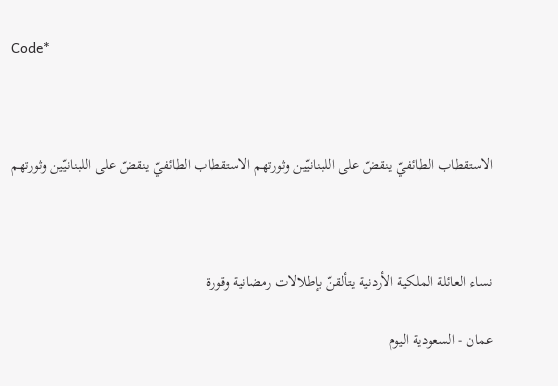Code*



الاستقطاب الطائفيّ ينقضّ على اللبنانيّين وثورتهم الاستقطاب الطائفيّ ينقضّ على اللبنانيّين وثورتهم



نساء العائلة الملكية الأردنية يتألقنّ بإطلالات رمضانية وقورة

عمان - السعودية اليوم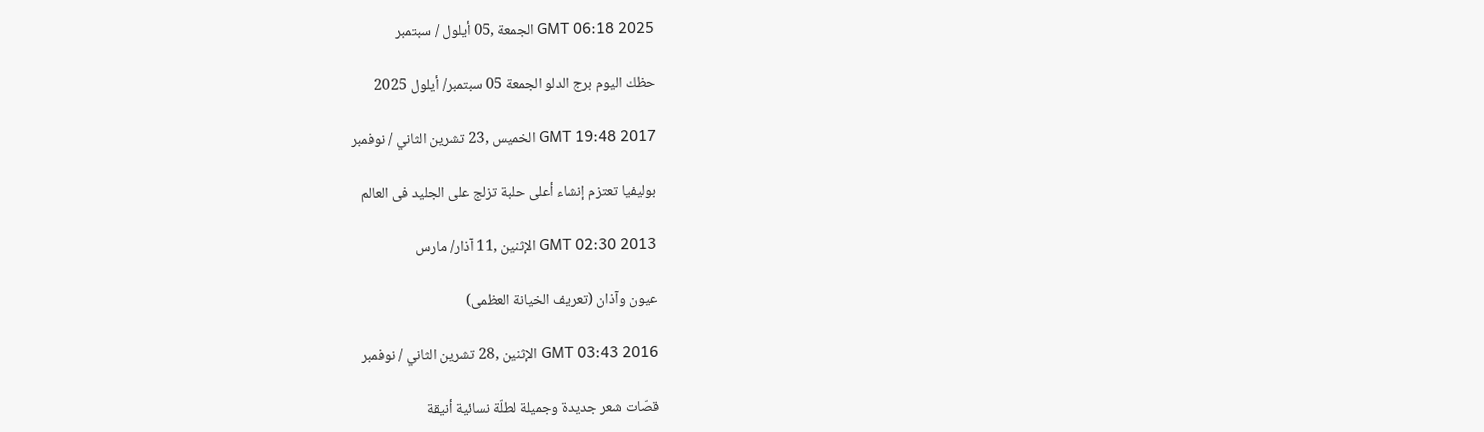GMT 06:18 2025 الجمعة ,05 أيلول / سبتمبر

حظك اليوم برج الدلو الجمعة 05 سبتمبر/ أيلول 2025

GMT 19:48 2017 الخميس ,23 تشرين الثاني / نوفمبر

بوليفيا تعتزم إنشاء أعلى حلبة تزلج على الجليد فى العالم

GMT 02:30 2013 الإثنين ,11 آذار/ مارس

عيون وآذان (تعريف الخيانة العظمى)

GMT 03:43 2016 الإثنين ,28 تشرين الثاني / نوفمبر

قصّات شعر جديدة وجميلة لطلّة نسائية أنيقة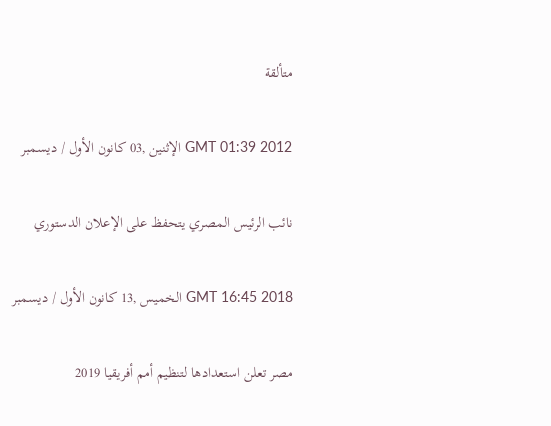متألقة

GMT 01:39 2012 الإثنين ,03 كانون الأول / ديسمبر

نائب الرئيس المصري يتحفظ على الإعلان الدستوري

GMT 16:45 2018 الخميس ,13 كانون الأول / ديسمبر

مصر تعلن استعدادها لتنظيم أمم أفريقيا 2019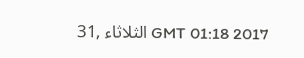GMT 01:18 2017 الثلاثاء ,31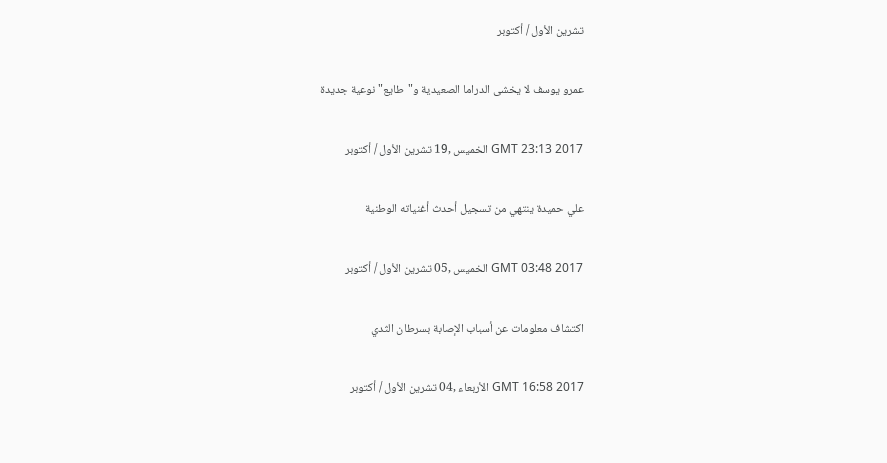تشرين الأول / أكتوبر

عمرو يوسف لا يخشى الدراما الصعيدية و"طايع" نوعية جديدة

GMT 23:13 2017 الخميس ,19 تشرين الأول / أكتوبر

علي حميدة ينتهي من تسجيل أحدث أغنياته الوطنية

GMT 03:48 2017 الخميس ,05 تشرين الأول / أكتوبر

اكتشاف معلومات عن أسباب الإصابة بسرطان الثدي

GMT 16:58 2017 الأربعاء ,04 تشرين الأول / أكتوبر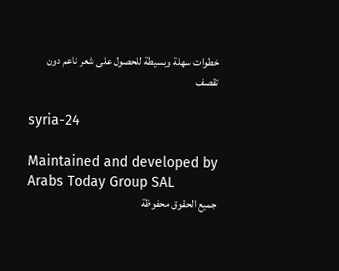خطوات سهلة وبسيطة للحصول على شعر ناعم دون تقصف

syria-24

Maintained and developed by Arabs Today Group SAL
جميع الحقوق محفوظة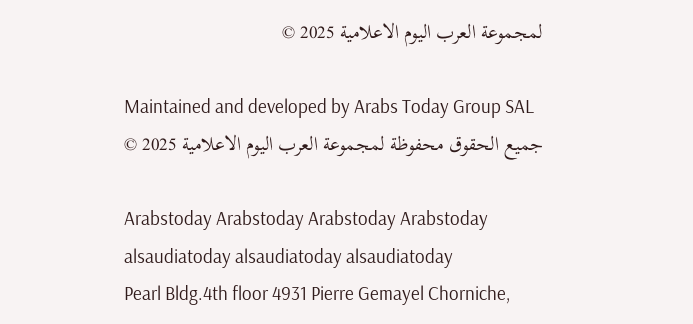لمجموعة العرب اليوم الاعلامية 2025 ©

Maintained and developed by Arabs Today Group SAL
جميع الحقوق محفوظة لمجموعة العرب اليوم الاعلامية 2025 ©

Arabstoday Arabstoday Arabstoday Arabstoday
alsaudiatoday alsaudiatoday alsaudiatoday
Pearl Bldg.4th floor 4931 Pierre Gemayel Chorniche,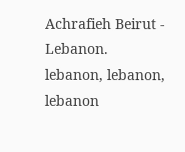Achrafieh Beirut - Lebanon.
lebanon, lebanon, lebanon